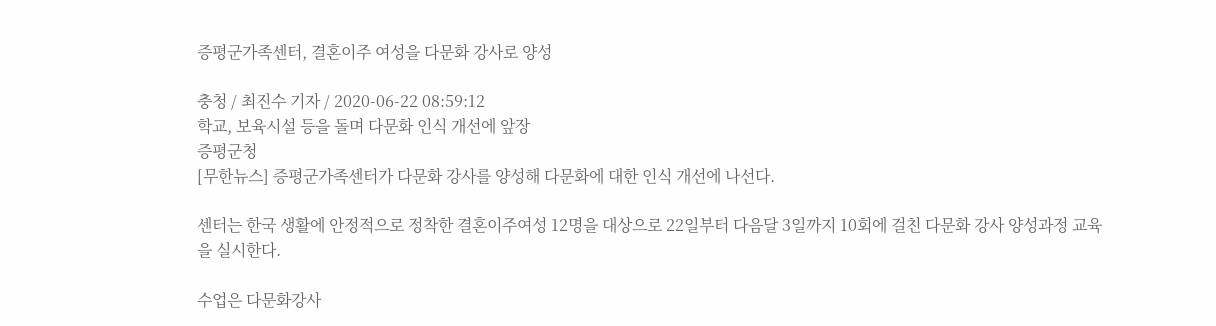증평군가족센터, 결혼이주 여성을 다문화 강사로 양성

충청 / 최진수 기자 / 2020-06-22 08:59:12
학교, 보육시설 등을 돌며 다문화 인식 개선에 앞장
증평군청
[무한뉴스] 증평군가족센터가 다문화 강사를 양성해 다문화에 대한 인식 개선에 나선다.

센터는 한국 생활에 안정적으로 정착한 결혼이주여성 12명을 대상으로 22일부터 다음달 3일까지 10회에 걸친 다문화 강사 양성과정 교육을 실시한다.

수업은 다문화강사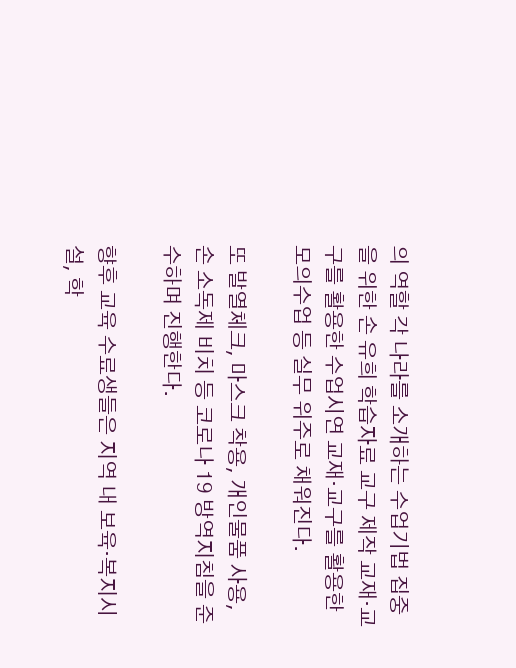의 역할 각 나라를 소개하는 수업기법 집중을 위한 손 유희 학습자료 교구 제작 교재·교구를 활용한 수업시연 교재·교구를 활용한 모의수업 등 실무 위주로 채워진다.

또 발열체크, 마스크 착용, 개인물품 사용, 손 소독제 비치 등 코로나 19 방역지침을 준수하며 진행한다.

향후 교육 수료생들은 지역 내 보육·복지시설, 학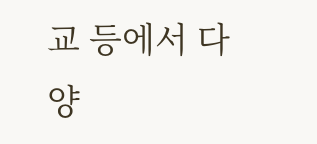교 등에서 다양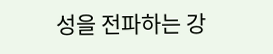성을 전파하는 강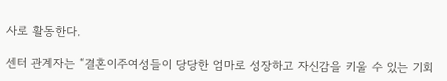사로 활동한다.

센터 관계자는 “결혼이주여성들이 당당한 엄마로 성장하고 자신감을 키울 수 있는 기회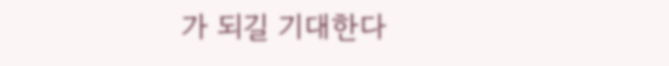가 되길 기대한다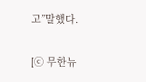고”말했다.

[ⓒ 무한뉴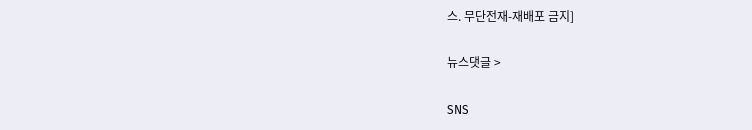스. 무단전재-재배포 금지]

뉴스댓글 >

SNS